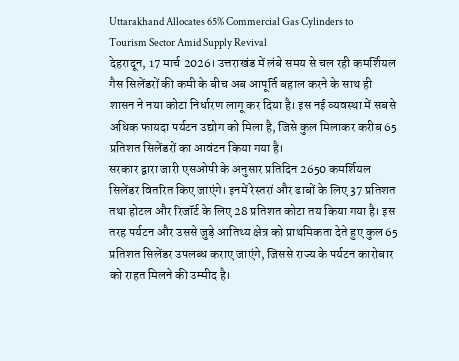Uttarakhand Allocates 65% Commercial Gas Cylinders to Tourism Sector Amid Supply Revival
देहरादून, 17 मार्च 2026। उत्तराखंड में लंबे समय से चल रही कमर्शियल गैस सिलेंडरों की कमी के बीच अब आपूर्ति बहाल करने के साथ ही शासन ने नया कोटा निर्धारण लागू कर दिया है। इस नई व्यवस्था में सबसे अधिक फायदा पर्यटन उद्योग को मिला है, जिसे कुल मिलाकर करीब 65 प्रतिशत सिलेंडरों का आवंटन किया गया है।
सरकार द्वारा जारी एसओपी के अनुसार प्रतिदिन 2650 कमर्शियल सिलेंडर वितरित किए जाएंगे। इनमें रेस्तरां और ढाबों के लिए 37 प्रतिशत तथा होटल और रिजॉर्ट के लिए 28 प्रतिशत कोटा तय किया गया है। इस तरह पर्यटन और उससे जुड़े आतिथ्य क्षेत्र को प्राथमिकता देते हुए कुल 65 प्रतिशत सिलेंडर उपलब्ध कराए जाएंगे, जिससे राज्य के पर्यटन कारोबार को राहत मिलने की उम्मीद है।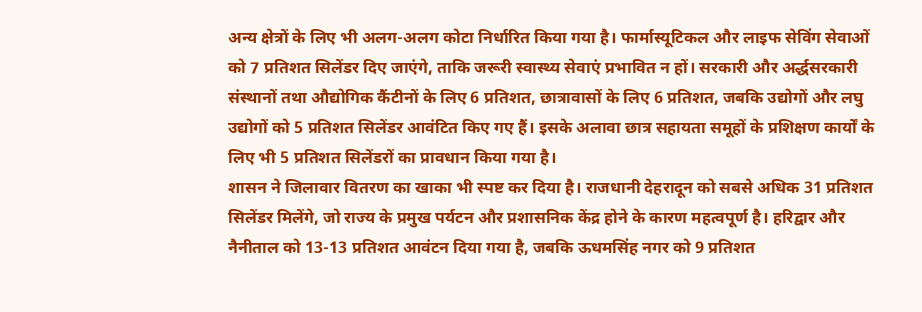अन्य क्षेत्रों के लिए भी अलग-अलग कोटा निर्धारित किया गया है। फार्मास्यूटिकल और लाइफ सेविंग सेवाओं को 7 प्रतिशत सिलेंडर दिए जाएंगे, ताकि जरूरी स्वास्थ्य सेवाएं प्रभावित न हों। सरकारी और अर्द्धसरकारी संस्थानों तथा औद्योगिक कैंटीनों के लिए 6 प्रतिशत, छात्रावासों के लिए 6 प्रतिशत, जबकि उद्योगों और लघु उद्योगों को 5 प्रतिशत सिलेंडर आवंटित किए गए हैं। इसके अलावा छात्र सहायता समूहों के प्रशिक्षण कार्यों के लिए भी 5 प्रतिशत सिलेंडरों का प्रावधान किया गया है।
शासन ने जिलावार वितरण का खाका भी स्पष्ट कर दिया है। राजधानी देहरादून को सबसे अधिक 31 प्रतिशत सिलेंडर मिलेंगे, जो राज्य के प्रमुख पर्यटन और प्रशासनिक केंद्र होने के कारण महत्वपूर्ण है। हरिद्वार और नैनीताल को 13-13 प्रतिशत आवंटन दिया गया है, जबकि ऊधमसिंह नगर को 9 प्रतिशत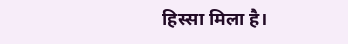हिस्सा मिला है।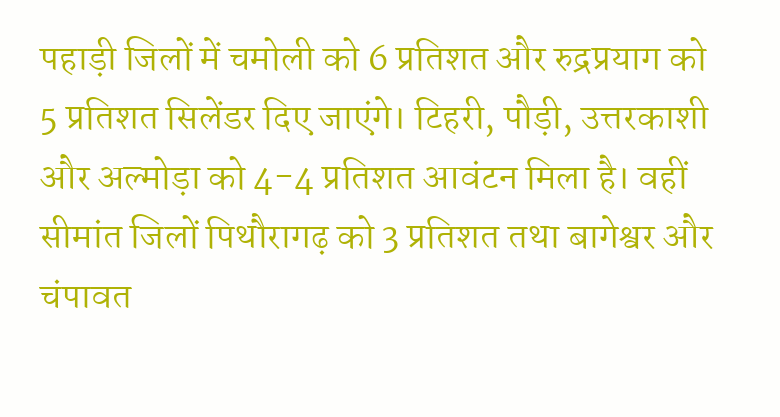पहाड़ी जिलों में चमोली को 6 प्रतिशत और रुद्रप्रयाग को 5 प्रतिशत सिलेंडर दिए जाएंगे। टिहरी, पौड़ी, उत्तरकाशी और अल्मोड़ा को 4-4 प्रतिशत आवंटन मिला है। वहीं सीमांत जिलों पिथौरागढ़ को 3 प्रतिशत तथा बागेश्वर और चंपावत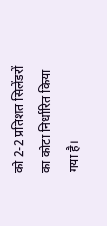को 2-2 प्रतिशत सिलेंडरों का कोटा निर्धारित किया गया है।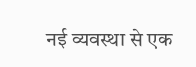नई व्यवस्था से एक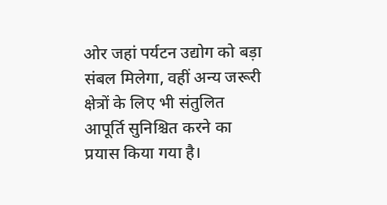ओर जहां पर्यटन उद्योग को बड़ा संबल मिलेगा, वहीं अन्य जरूरी क्षेत्रों के लिए भी संतुलित आपूर्ति सुनिश्चित करने का प्रयास किया गया है।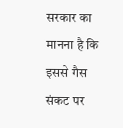सरकार का मानना है कि इससे गैस संकट पर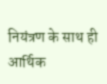नियंत्रण के साथ ही आर्थिक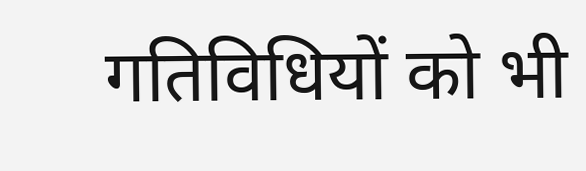गतिविधियों को भी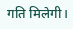गति मिलेगी।